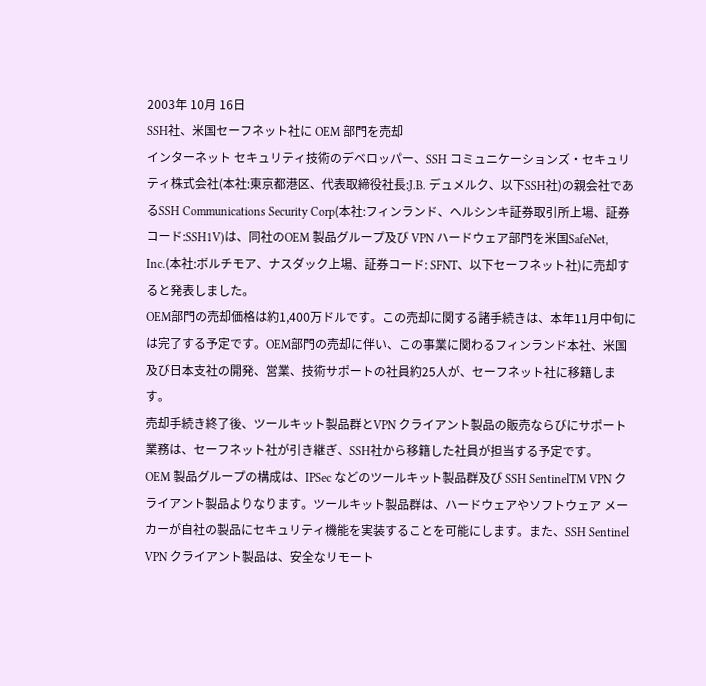2003年 10月 16日
SSH社、米国セーフネット社に OEM 部門を売却
インターネット セキュリティ技術のデベロッパー、SSH コミュニケーションズ・セキュリティ株式会社(本社:東京都港区、代表取締役社長:J.B. デュメルク、以下SSH社)の親会社であるSSH Communications Security Corp(本社:フィンランド、ヘルシンキ証券取引所上場、証券コード:SSH1V)は、同社のOEM 製品グループ及び VPN ハードウェア部門を米国SafeNet, Inc.(本社:ボルチモア、ナスダック上場、証券コード: SFNT、以下セーフネット社)に売却すると発表しました。
OEM部門の売却価格は約1,400万ドルです。この売却に関する諸手続きは、本年11月中旬には完了する予定です。OEM部門の売却に伴い、この事業に関わるフィンランド本社、米国及び日本支社の開発、営業、技術サポートの社員約25人が、セーフネット社に移籍します。
売却手続き終了後、ツールキット製品群とVPN クライアント製品の販売ならびにサポート業務は、セーフネット社が引き継ぎ、SSH社から移籍した社員が担当する予定です。
OEM 製品グループの構成は、IPSec などのツールキット製品群及び SSH SentinelTM VPN クライアント製品よりなります。ツールキット製品群は、ハードウェアやソフトウェア メーカーが自社の製品にセキュリティ機能を実装することを可能にします。また、SSH Sentinel VPN クライアント製品は、安全なリモート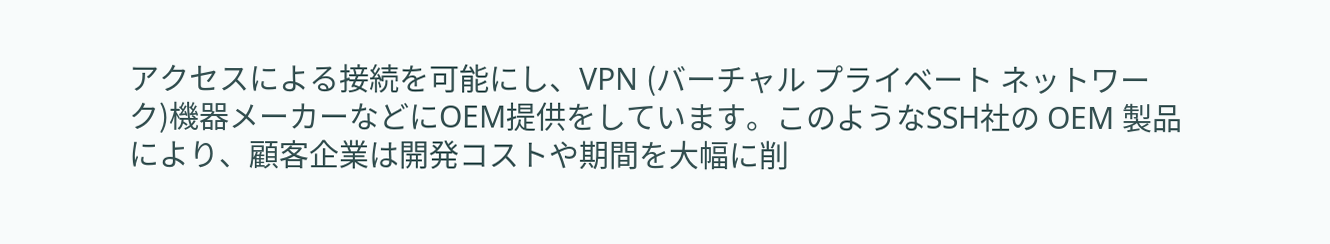アクセスによる接続を可能にし、VPN (バーチャル プライベート ネットワーク)機器メーカーなどにOEM提供をしています。このようなSSH社の OEM 製品により、顧客企業は開発コストや期間を大幅に削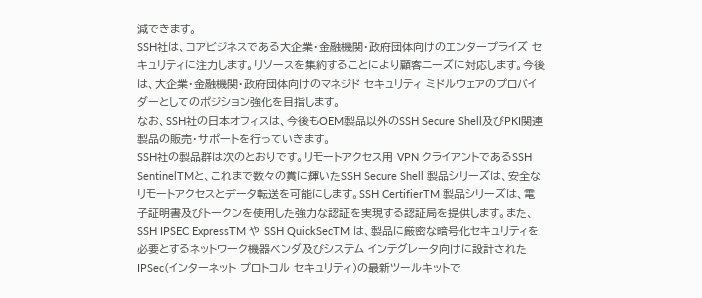減できます。
SSH社は、コアビジネスである大企業・金融機関・政府団体向けのエンタープライズ セキュリティに注力します。リソースを集約することにより顧客ニーズに対応します。今後は、大企業・金融機関・政府団体向けのマネジド セキュリティ ミドルウェアのプロバイダーとしてのポジション強化を目指します。
なお、SSH社の日本オフィスは、今後もOEM製品以外のSSH Secure Shell及びPKI関連製品の販売・サポートを行っていきます。
SSH社の製品群は次のとおりです。リモートアクセス用 VPN クライアントであるSSH SentinelTMと、これまで数々の賞に輝いたSSH Secure Shell 製品シリーズは、安全なリモートアクセスとデータ転送を可能にします。SSH CertifierTM 製品シリーズは、電子証明書及びトークンを使用した強力な認証を実現する認証局を提供します。また、SSH IPSEC ExpressTM や SSH QuickSecTM は、製品に厳密な暗号化セキュリティを必要とするネットワーク機器ベンダ及びシステム インテグレータ向けに設計されたIPSec(インターネット プロトコル セキュリティ)の最新ツールキットで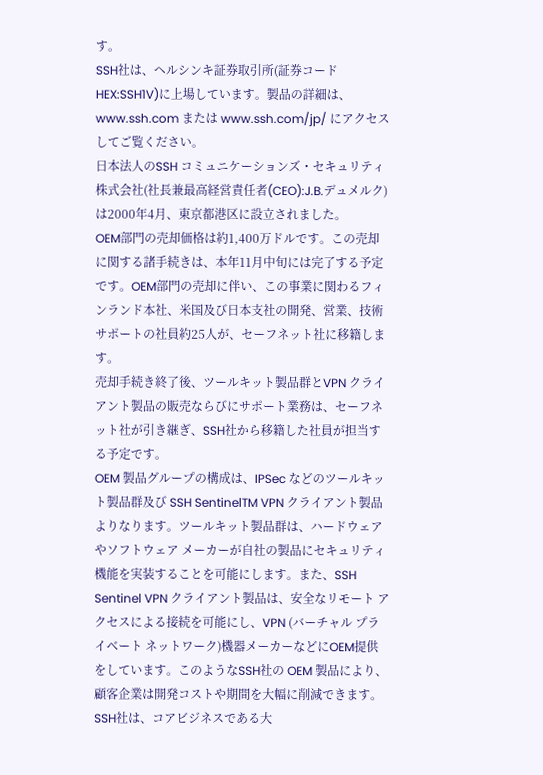す。
SSH社は、ヘルシンキ証券取引所(証券コードHEX:SSH1V)に上場しています。製品の詳細は、www.ssh.com または www.ssh.com/jp/ にアクセスしてご覧ください。
日本法人のSSH コミュニケーションズ・セキュリティ株式会社(社長兼最高経営責任者(CEO):J.B.デュメルク)は2000年4月、東京都港区に設立されました。
OEM部門の売却価格は約1,400万ドルです。この売却に関する諸手続きは、本年11月中旬には完了する予定です。OEM部門の売却に伴い、この事業に関わるフィンランド本社、米国及び日本支社の開発、営業、技術サポートの社員約25人が、セーフネット社に移籍します。
売却手続き終了後、ツールキット製品群とVPN クライアント製品の販売ならびにサポート業務は、セーフネット社が引き継ぎ、SSH社から移籍した社員が担当する予定です。
OEM 製品グループの構成は、IPSec などのツールキット製品群及び SSH SentinelTM VPN クライアント製品よりなります。ツールキット製品群は、ハードウェアやソフトウェア メーカーが自社の製品にセキュリティ機能を実装することを可能にします。また、SSH Sentinel VPN クライアント製品は、安全なリモート アクセスによる接続を可能にし、VPN (バーチャル プライベート ネットワーク)機器メーカーなどにOEM提供をしています。このようなSSH社の OEM 製品により、顧客企業は開発コストや期間を大幅に削減できます。
SSH社は、コアビジネスである大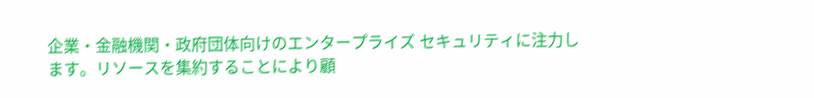企業・金融機関・政府団体向けのエンタープライズ セキュリティに注力します。リソースを集約することにより顧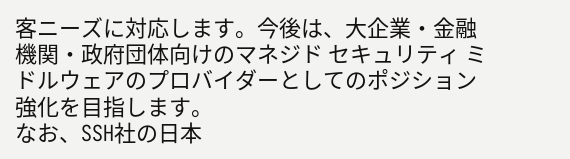客ニーズに対応します。今後は、大企業・金融機関・政府団体向けのマネジド セキュリティ ミドルウェアのプロバイダーとしてのポジション強化を目指します。
なお、SSH社の日本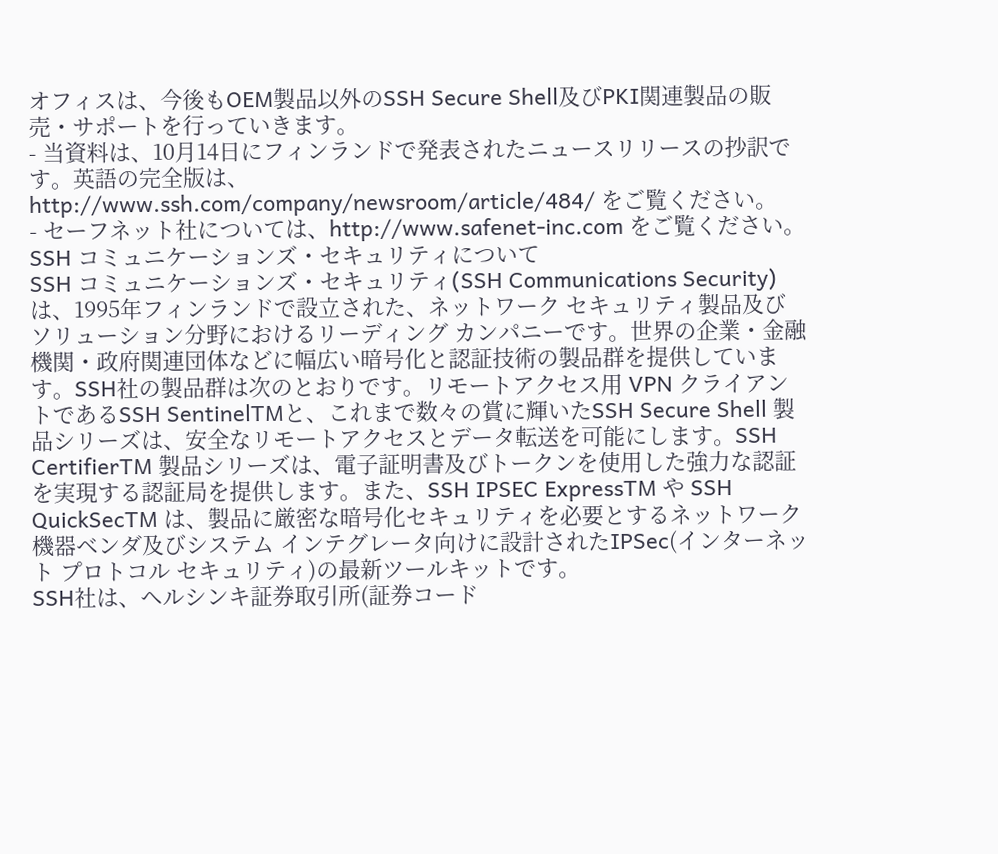オフィスは、今後もOEM製品以外のSSH Secure Shell及びPKI関連製品の販売・サポートを行っていきます。
- 当資料は、10月14日にフィンランドで発表されたニュースリリースの抄訳です。英語の完全版は、http://www.ssh.com/company/newsroom/article/484/ をご覧ください。
- セーフネット社については、http://www.safenet-inc.com をご覧ください。
SSH コミュニケーションズ・セキュリティについて
SSH コミュニケーションズ・セキュリティ(SSH Communications Security)は、1995年フィンランドで設立された、ネットワーク セキュリティ製品及びソリューション分野におけるリーディング カンパニーです。世界の企業・金融機関・政府関連団体などに幅広い暗号化と認証技術の製品群を提供しています。SSH社の製品群は次のとおりです。リモートアクセス用 VPN クライアントであるSSH SentinelTMと、これまで数々の賞に輝いたSSH Secure Shell 製品シリーズは、安全なリモートアクセスとデータ転送を可能にします。SSH CertifierTM 製品シリーズは、電子証明書及びトークンを使用した強力な認証を実現する認証局を提供します。また、SSH IPSEC ExpressTM や SSH QuickSecTM は、製品に厳密な暗号化セキュリティを必要とするネットワーク機器ベンダ及びシステム インテグレータ向けに設計されたIPSec(インターネット プロトコル セキュリティ)の最新ツールキットです。
SSH社は、ヘルシンキ証券取引所(証券コード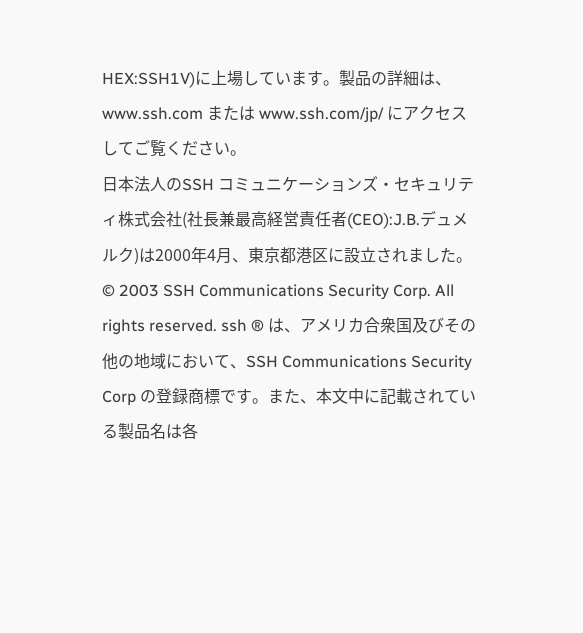HEX:SSH1V)に上場しています。製品の詳細は、www.ssh.com または www.ssh.com/jp/ にアクセスしてご覧ください。
日本法人のSSH コミュニケーションズ・セキュリティ株式会社(社長兼最高経営責任者(CEO):J.B.デュメルク)は2000年4月、東京都港区に設立されました。
© 2003 SSH Communications Security Corp. All rights reserved. ssh ® は、アメリカ合衆国及びその他の地域において、SSH Communications Security Corp の登録商標です。また、本文中に記載されている製品名は各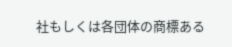社もしくは各団体の商標ある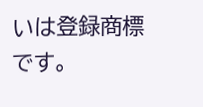いは登録商標です。